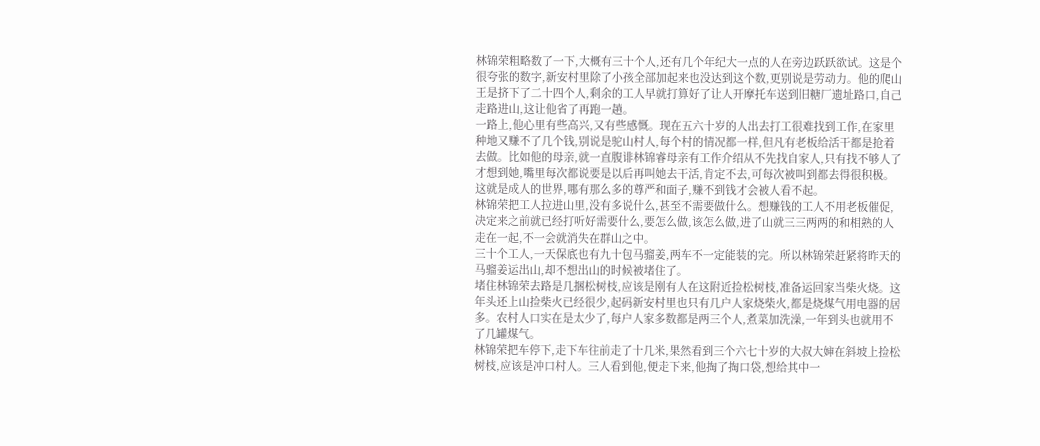林锦荣粗略数了一下,大概有三十个人,还有几个年纪大一点的人在旁边跃跃欲试。这是个很夸张的数字,新安村里除了小孩全部加起来也没达到这个数,更别说是劳动力。他的爬山王是挤下了二十四个人,剩余的工人早就打算好了让人开摩托车送到旧糖厂遗址路口,自己走路进山,这让他省了再跑一趟。
一路上,他心里有些高兴,又有些感慨。现在五六十岁的人出去打工很难找到工作,在家里种地又赚不了几个钱,别说是驼山村人,每个村的情况都一样,但凡有老板给活干都是抢着去做。比如他的母亲,就一直腹诽林锦睿母亲有工作介绍从不先找自家人,只有找不够人了才想到她,嘴里每次都说要是以后再叫她去干活,肯定不去,可每次被叫到都去得很积极。
这就是成人的世界,哪有那么多的尊严和面子,赚不到钱才会被人看不起。
林锦荣把工人拉进山里,没有多说什么,甚至不需要做什么。想赚钱的工人不用老板催促,决定来之前就已经打听好需要什么,要怎么做,该怎么做,进了山就三三两两的和相熟的人走在一起,不一会就消失在群山之中。
三十个工人,一天保底也有九十包马骝姜,两车不一定能装的完。所以林锦荣赶紧将昨天的马骝姜运出山,却不想出山的时候被堵住了。
堵住林锦荣去路是几捆松树枝,应该是刚有人在这附近捡松树枝,准备运回家当柴火烧。这年头还上山捡柴火已经很少,起码新安村里也只有几户人家烧柴火,都是烧煤气用电器的居多。农村人口实在是太少了,每户人家多数都是两三个人,煮菜加洗澡,一年到头也就用不了几罐煤气。
林锦荣把车停下,走下车往前走了十几米,果然看到三个六七十岁的大叔大婶在斜坡上捡松树枝,应该是冲口村人。三人看到他,便走下来,他掏了掏口袋,想给其中一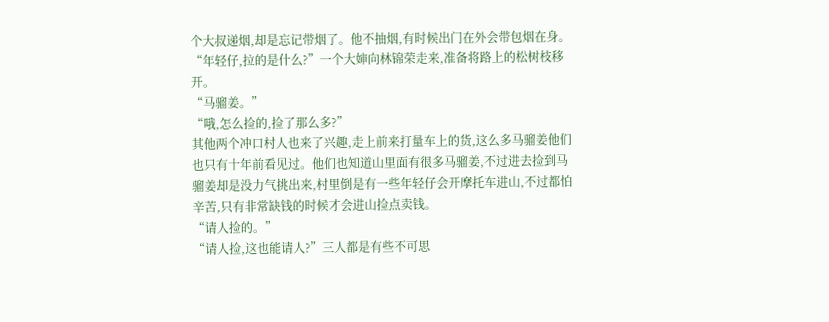个大叔递烟,却是忘记带烟了。他不抽烟,有时候出门在外会带包烟在身。
“年轻仔,拉的是什么?”一个大婶向林锦荣走来,准备将路上的松树枝移开。
“马骝姜。”
“哦,怎么捡的,捡了那么多?”
其他两个冲口村人也来了兴趣,走上前来打量车上的货,这么多马骝姜他们也只有十年前看见过。他们也知道山里面有很多马骝姜,不过进去捡到马骝姜却是没力气挑出来,村里倒是有一些年轻仔会开摩托车进山,不过都怕辛苦,只有非常缺钱的时候才会进山捡点卖钱。
“请人捡的。”
“请人捡,这也能请人?”三人都是有些不可思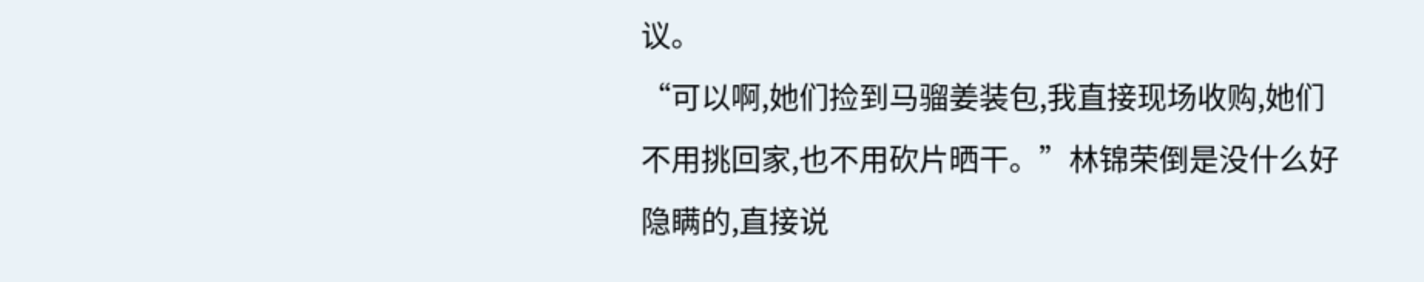议。
“可以啊,她们捡到马骝姜装包,我直接现场收购,她们不用挑回家,也不用砍片晒干。”林锦荣倒是没什么好隐瞒的,直接说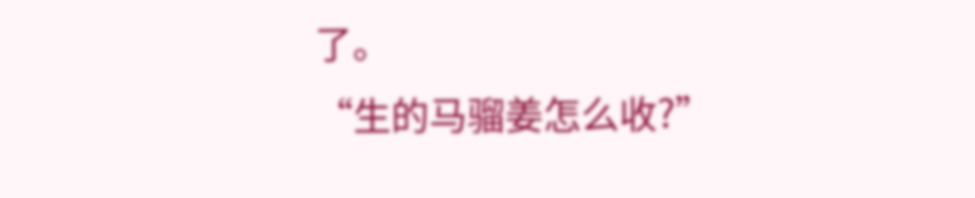了。
“生的马骝姜怎么收?”